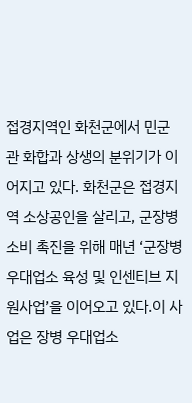접경지역인 화천군에서 민군관 화합과 상생의 분위기가 이어지고 있다. 화천군은 접경지역 소상공인을 살리고, 군장병 소비 촉진을 위해 매년 ‘군장병 우대업소 육성 및 인센티브 지원사업’을 이어오고 있다.이 사업은 장병 우대업소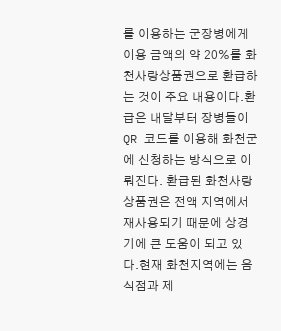를 이용하는 군장병에게 이용 금액의 약 20%를 화천사랑상품권으로 환급하는 것이 주요 내용이다.환급은 내달부터 장병들이 QR 코드를 이용해 화천군에 신청하는 방식으로 이뤄진다. 환급된 화천사랑상품권은 전액 지역에서 재사용되기 때문에 상경기에 큰 도움이 되고 있다.현재 화천지역에는 음식점과 제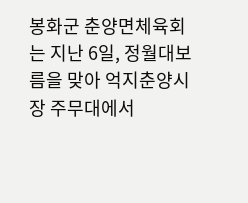봉화군 춘양면체육회는 지난 6일, 정월대보름을 맞아 억지춘양시장 주무대에서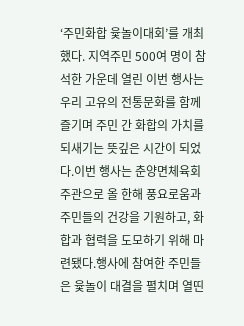‘주민화합 윷놀이대회’를 개최했다. 지역주민 500여 명이 참석한 가운데 열린 이번 행사는 우리 고유의 전통문화를 함께 즐기며 주민 간 화합의 가치를 되새기는 뜻깊은 시간이 되었다.이번 행사는 춘양면체육회 주관으로 올 한해 풍요로움과 주민들의 건강을 기원하고, 화합과 협력을 도모하기 위해 마련됐다.행사에 참여한 주민들은 윷놀이 대결을 펼치며 열띤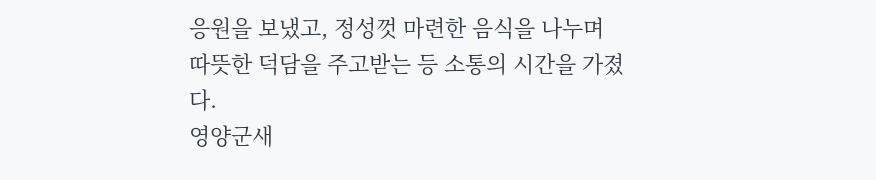응원을 보냈고, 정성껏 마련한 음식을 나누며 따뜻한 덕담을 주고받는 등 소통의 시간을 가졌다.
영양군새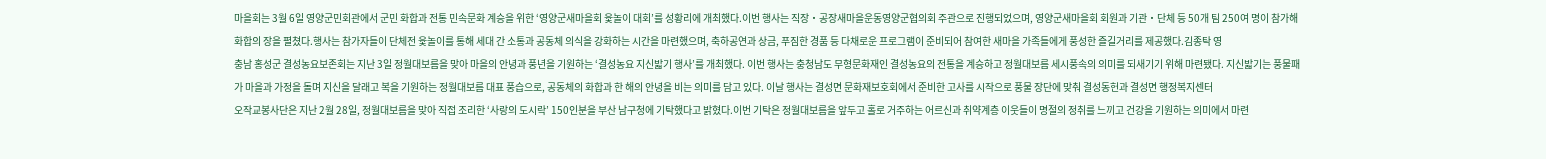마을회는 3월 6일 영양군민회관에서 군민 화합과 전통 민속문화 계승을 위한 ‘영양군새마을회 윷놀이 대회’를 성황리에 개최했다.이번 행사는 직장‧공장새마을운동영양군협의회 주관으로 진행되었으며, 영양군새마을회 회원과 기관‧단체 등 50개 팀 250여 명이 참가해 화합의 장을 펼쳤다.행사는 참가자들이 단체전 윷놀이를 통해 세대 간 소통과 공동체 의식을 강화하는 시간을 마련했으며, 축하공연과 상금, 푸짐한 경품 등 다채로운 프로그램이 준비되어 참여한 새마을 가족들에게 풍성한 즐길거리를 제공했다.김종탁 영
충남 홍성군 결성농요보존회는 지난 3일 정월대보름을 맞아 마을의 안녕과 풍년을 기원하는 ‘결성농요 지신밟기 행사’를 개최했다. 이번 행사는 충청남도 무형문화재인 결성농요의 전통을 계승하고 정월대보름 세시풍속의 의미를 되새기기 위해 마련됐다. 지신밟기는 풍물패가 마을과 가정을 돌며 지신을 달래고 복을 기원하는 정월대보름 대표 풍습으로, 공동체의 화합과 한 해의 안녕을 비는 의미를 담고 있다. 이날 행사는 결성면 문화재보호회에서 준비한 고사를 시작으로 풍물 장단에 맞춰 결성동헌과 결성면 행정복지센터
오작교봉사단은 지난 2월 28일, 정월대보름을 맞아 직접 조리한 ‘사랑의 도시락’ 150인분을 부산 남구청에 기탁했다고 밝혔다.이번 기탁은 정월대보름을 앞두고 홀로 거주하는 어르신과 취약계층 이웃들이 명절의 정취를 느끼고 건강을 기원하는 의미에서 마련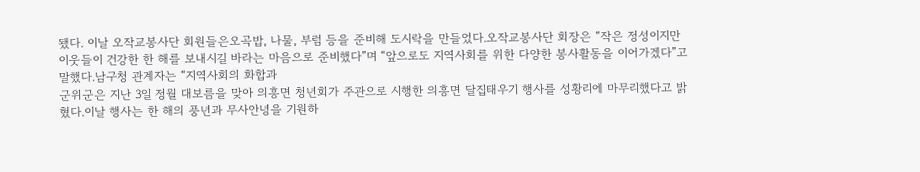됐다. 이날 오작교봉사단 회원들은오곡밥, 나물, 부럼 등을 준비해 도시락을 만들었다.오작교봉사단 회장은 “작은 정성이지만 이웃들이 건강한 한 해를 보내시길 바라는 마음으로 준비했다”며 “앞으로도 지역사회를 위한 다양한 봉사활동을 이어가겠다”고 말했다.남구청 관계자는 “지역사회의 화합과
군위군은 지난 3일 정월 대보름을 맞아 의흥면 청년회가 주관으로 시행한 의흥면 달집태우기 행사를 성황리에 마무리했다고 밝혔다.이날 행사는 한 해의 풍년과 무사안녕을 기원하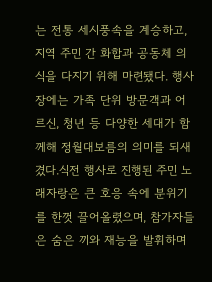는 전통 세시풍속을 계승하고, 지역 주민 간 화합과 공동체 의식을 다지기 위해 마련됐다. 행사장에는 가족 단위 방문객과 어르신, 청년 등 다양한 세대가 함께해 정월대보름의 의미를 되새겼다.식전 행사로 진행된 주민 노래자랑은 큰 호응 속에 분위기를 한껏 끌어올렸으며, 참가자들은 숨은 끼와 재능을 발휘하며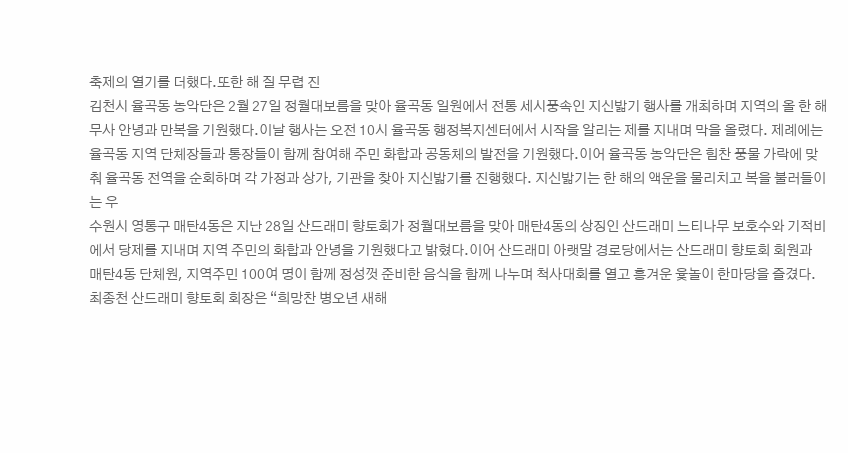축제의 열기를 더했다.또한 해 질 무렵 진
김천시 율곡동 농악단은 2월 27일 정월대보름을 맞아 율곡동 일원에서 전통 세시풍속인 지신밟기 행사를 개최하며 지역의 올 한 해 무사 안녕과 만복을 기원했다.이날 행사는 오전 10시 율곡동 행정복지센터에서 시작을 알리는 제를 지내며 막을 올렸다. 제례에는 율곡동 지역 단체장들과 통장들이 함께 참여해 주민 화합과 공동체의 발전을 기원했다.이어 율곡동 농악단은 힘찬 풍물 가락에 맞춰 율곡동 전역을 순회하며 각 가정과 상가, 기관을 찾아 지신밟기를 진행했다. 지신밟기는 한 해의 액운을 물리치고 복을 불러들이는 우
수원시 영통구 매탄4동은 지난 28일 산드래미 향토회가 정월대보름을 맞아 매탄4동의 상징인 산드래미 느티나무 보호수와 기적비에서 당제를 지내며 지역 주민의 화합과 안녕을 기원했다고 밝혔다.이어 산드래미 아랫말 경로당에서는 산드래미 향토회 회원과 매탄4동 단체원, 지역주민 100여 명이 함께 정성껏 준비한 음식을 함께 나누며 척사대회를 열고 흥겨운 윷놀이 한마당을 즐겼다.최종천 산드래미 향토회 회장은 “희망찬 병오년 새해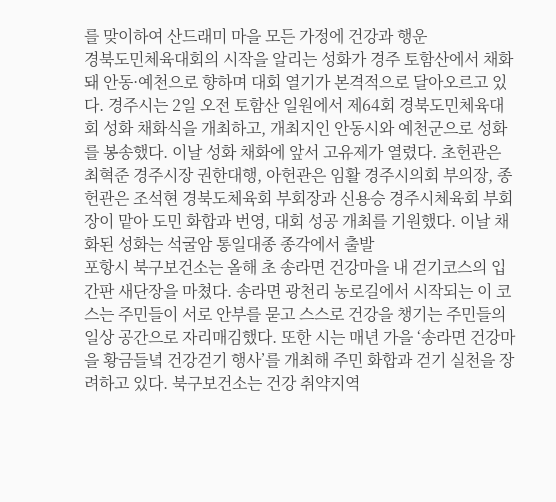를 맞이하여 산드래미 마을 모든 가정에 건강과 행운
경북도민체육대회의 시작을 알리는 성화가 경주 토함산에서 채화돼 안동·예천으로 향하며 대회 열기가 본격적으로 달아오르고 있다. 경주시는 2일 오전 토함산 일원에서 제64회 경북도민체육대회 성화 채화식을 개최하고, 개최지인 안동시와 예천군으로 성화를 봉송했다. 이날 성화 채화에 앞서 고유제가 열렸다. 초헌관은 최혁준 경주시장 권한대행, 아헌관은 임활 경주시의회 부의장, 종헌관은 조석현 경북도체육회 부회장과 신용승 경주시체육회 부회장이 맡아 도민 화합과 번영, 대회 성공 개최를 기원했다. 이날 채화된 성화는 석굴암 통일대종 종각에서 출발
포항시 북구보건소는 올해 초 송라면 건강마을 내 걷기코스의 입간판 새단장을 마쳤다. 송라면 광천리 농로길에서 시작되는 이 코스는 주민들이 서로 안부를 묻고 스스로 건강을 챙기는 주민들의 일상 공간으로 자리매김했다. 또한 시는 매년 가을 ‘송라면 건강마을 황금들녘 건강걷기 행사’를 개최해 주민 화합과 걷기 실천을 장려하고 있다. 북구보건소는 건강 취약지역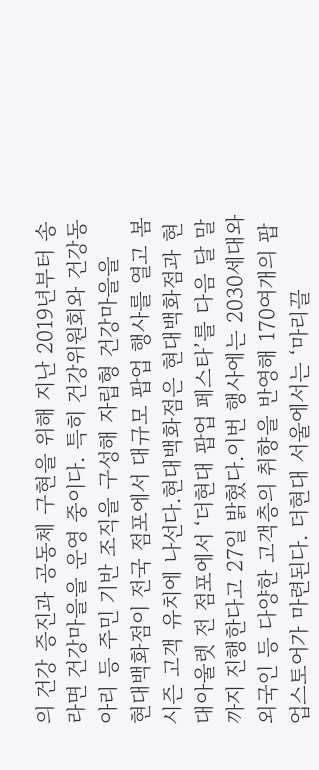의 건강 증진과 공동체 구현을 위해 지난 2019년부터 송라면 건강마을을 운영 중이다. 특히 건강위원회와 건강동아리 등 주민 기반 조직을 구성해 자립형 건강마을을
현대백화점이 전국 점포에서 대규모 팝업 행사를 열고 봄 시즌 고객 유치에 나선다.현대백화점은 현대백화점과 현대아울렛 전 점포에서 ‘더현대 팝업 페스타’를 다음 달 말까지 진행한다고 27일 밝혔다.이번 행사에는 2030세대와 외국인 등 다양한 고객층의 취향을 반영해 170여개의 팝업스토어가 마련된다. 더현대 서울에서는 ‘마리끌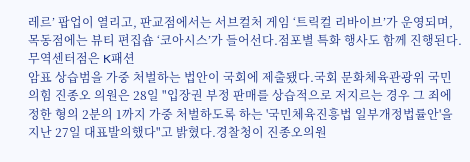레르’ 팝업이 열리고, 판교점에서는 서브컬처 게임 ‘트릭컬 리바이브’가 운영되며, 목동점에는 뷰티 편집숍 ‘코아시스’가 들어선다.점포별 특화 행사도 함께 진행된다. 무역센터점은 K패션
암표 상습범을 가중 처벌하는 법안이 국회에 제출됐다.국회 문화체육관광위 국민의힘 진종오 의원은 28일 "입장권 부정 판매를 상습적으로 저지르는 경우 그 죄에 정한 형의 2분의 1까지 가중 처벌하도록 하는 '국민체육진흥법 일부개정법률안'을 지난 27일 대표발의했다"고 밝혔다.경찰청이 진종오의원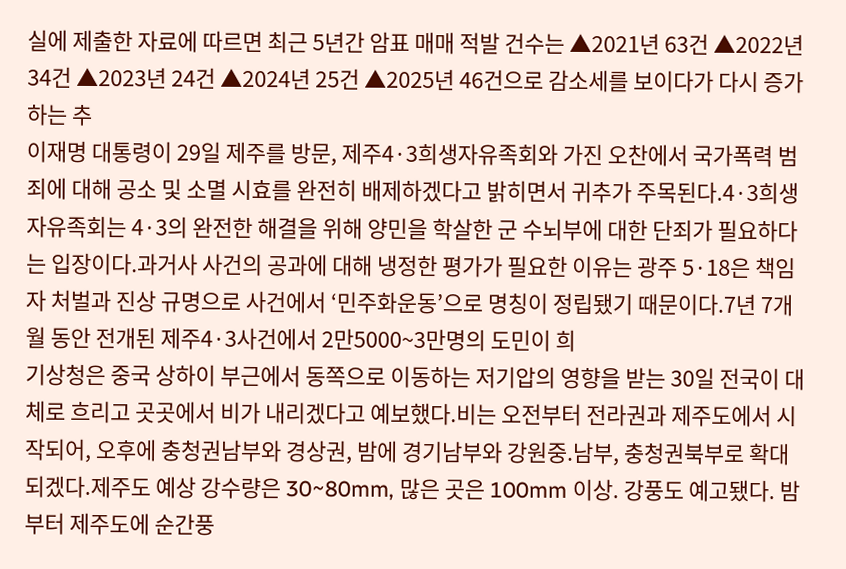실에 제출한 자료에 따르면 최근 5년간 암표 매매 적발 건수는 ▲2021년 63건 ▲2022년 34건 ▲2023년 24건 ▲2024년 25건 ▲2025년 46건으로 감소세를 보이다가 다시 증가하는 추
이재명 대통령이 29일 제주를 방문, 제주4·3희생자유족회와 가진 오찬에서 국가폭력 범죄에 대해 공소 및 소멸 시효를 완전히 배제하겠다고 밝히면서 귀추가 주목된다.4·3희생자유족회는 4·3의 완전한 해결을 위해 양민을 학살한 군 수뇌부에 대한 단죄가 필요하다는 입장이다.과거사 사건의 공과에 대해 냉정한 평가가 필요한 이유는 광주 5·18은 책임자 처벌과 진상 규명으로 사건에서 ‘민주화운동’으로 명칭이 정립됐기 때문이다.7년 7개월 동안 전개된 제주4·3사건에서 2만5000~3만명의 도민이 희
기상청은 중국 상하이 부근에서 동쪽으로 이동하는 저기압의 영향을 받는 30일 전국이 대체로 흐리고 곳곳에서 비가 내리겠다고 예보했다.비는 오전부터 전라권과 제주도에서 시작되어, 오후에 충청권남부와 경상권, 밤에 경기남부와 강원중.남부, 충청권북부로 확대되겠다.제주도 예상 강수량은 30~80mm, 많은 곳은 100mm 이상. 강풍도 예고됐다. 밤부터 제주도에 순간풍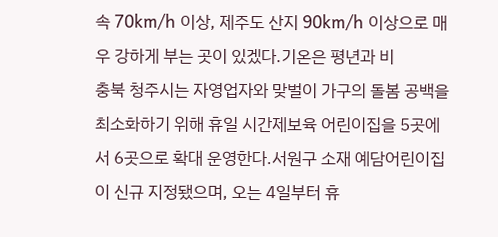속 70km/h 이상, 제주도 산지 90km/h 이상으로 매우 강하게 부는 곳이 있겠다.기온은 평년과 비
충북 청주시는 자영업자와 맞벌이 가구의 돌봄 공백을 최소화하기 위해 휴일 시간제보육 어린이집을 5곳에서 6곳으로 확대 운영한다.서원구 소재 예담어린이집이 신규 지정됐으며, 오는 4일부터 휴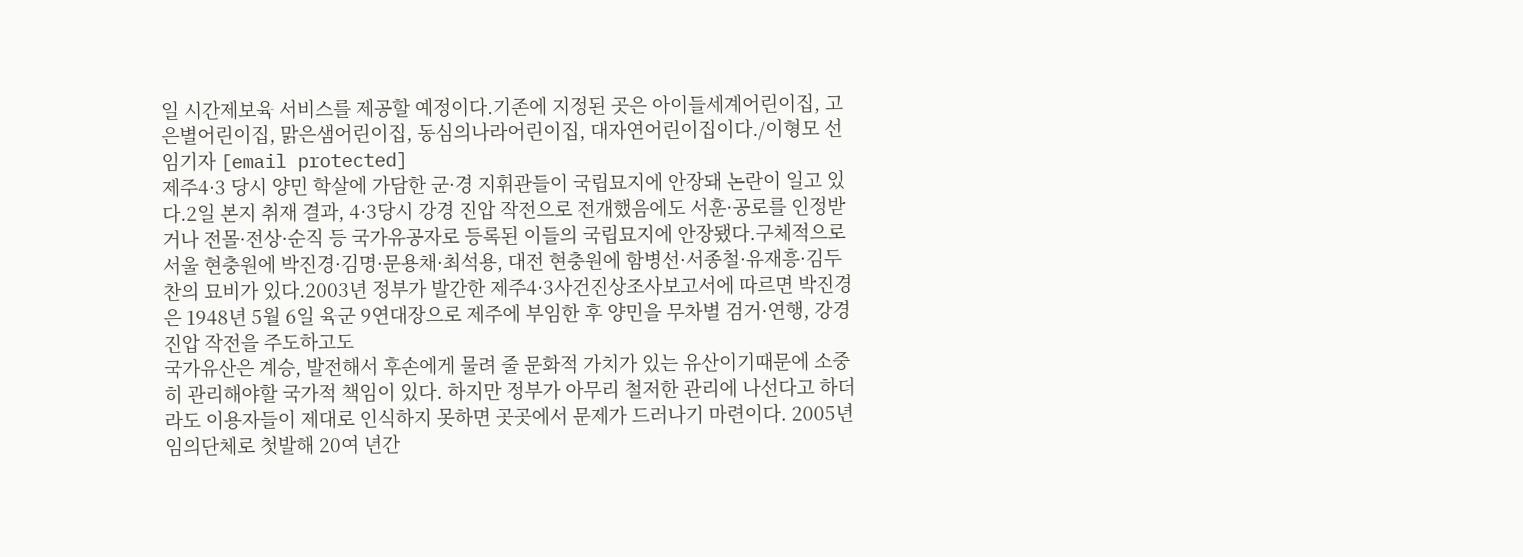일 시간제보육 서비스를 제공할 예정이다.기존에 지정된 곳은 아이들세계어린이집, 고은별어린이집, 맑은샘어린이집, 동심의나라어린이집, 대자연어린이집이다./이형모 선임기자 [email protected]
제주4·3 당시 양민 학살에 가담한 군·경 지휘관들이 국립묘지에 안장돼 논란이 일고 있다.2일 본지 취재 결과, 4·3당시 강경 진압 작전으로 전개했음에도 서훈·공로를 인정받거나 전몰·전상·순직 등 국가유공자로 등록된 이들의 국립묘지에 안장됐다.구체적으로 서울 현충원에 박진경·김명·문용채·최석용, 대전 현충원에 함병선·서종철·유재흥·김두찬의 묘비가 있다.2003년 정부가 발간한 제주4·3사건진상조사보고서에 따르면 박진경은 1948년 5월 6일 육군 9연대장으로 제주에 부임한 후 양민을 무차별 검거·연행, 강경 진압 작전을 주도하고도
국가유산은 계승, 발전해서 후손에게 물려 줄 문화적 가치가 있는 유산이기때문에 소중히 관리해야할 국가적 책임이 있다. 하지만 정부가 아무리 철저한 관리에 나선다고 하더라도 이용자들이 제대로 인식하지 못하면 곳곳에서 문제가 드러나기 마련이다. 2005년 임의단체로 첫발해 20여 년간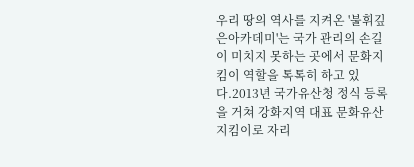우리 땅의 역사를 지켜온 '불휘깊은아카데미'는 국가 관리의 손길이 미치지 못하는 곳에서 문화지킴이 역할을 톡톡히 하고 있다.2013년 국가유산청 정식 등록을 거쳐 강화지역 대표 문화유산 지킴이로 자리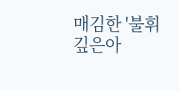매김한 '불휘깊은아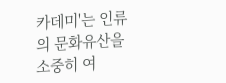카데미'는 인류의 문화유산을 소중히 여